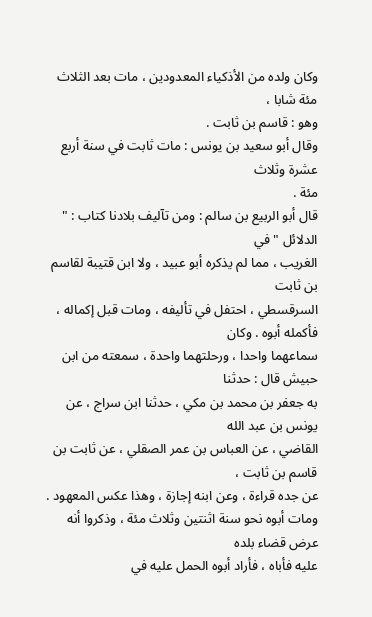وكان ولده من الأذكياء المعدودين ، مات بعد الثلاث مئة شابا ،
وهو : قاسم بن ثابت .
وقال أبو سعيد بن يونس : مات ثابت في سنة أربع عشرة وثلاث
مئة .
قال أبو الربيع بن سالم : ومن تآليف بلادنا كتاب : " الدلائل " في
الغريب ، مما لم يذكره أبو عبيد ، ولا ابن قتيبة لقاسم بن ثابت
السرقسطي ، احتفل في تأليفه ، ومات قبل إكماله ، فأكمله أبوه . وكان
سماعهما واحدا ، ورحلتهما واحدة ، سمعته من ابن حبيش قال : حدثنا
به جعفر بن محمد بن مكي ، حدثنا ابن سراج ، عن يونس بن عبد الله
القاضي ، عن العباس بن عمر الصقلي ، عن ثابت بن قاسم بن ثابت ،
عن جده قراءة ، وعن ابنه إجازة ، وهذا عكس المعهود .
ومات أبوه نحو سنة اثنتين وثلاث مئة ، وذكروا أنه عرض قضاء بلده
عليه فأباه ، فأراد أبوه الحمل عليه في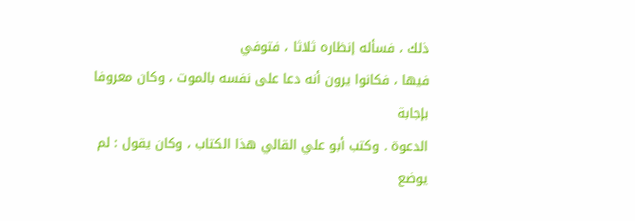ذلك ، فسأله إنظاره ثلاثا ، فتوفي
فيها ، فكانوا يرون أنه دعا على نفسه بالموت ، وكان معروفا بإجابة
الدعوة . وكتب أبو علي القالي هذا الكتاب ، وكان يقول : لم يوضع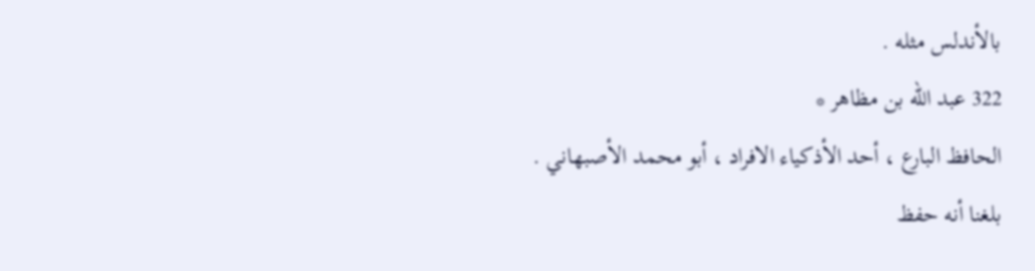بالأندلس مثله .
322 عبد الله بن مظاهر *
الحافظ البارع ، أحد الأذكياء الافراد ، أبو محمد الأصبهاني .
بلغنا أنه حفظ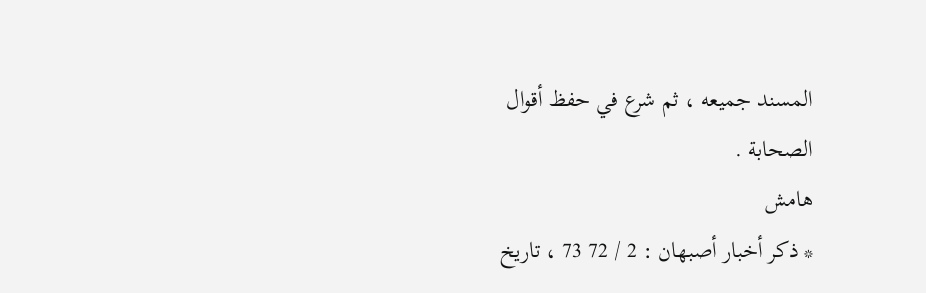المسند جميعه ، ثم شرع في حفظ أقوال
الصحابة .
هامش
* ذكر أخبار أصبهان : 2 / 72 73 ، تاريخ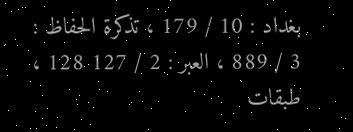بغداد : 10 / 179 ، تذكرة الحفاظ :
3 / 889 ، العبر : 2 / 127 128 ، طبقات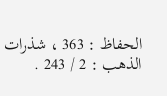الحفاظ : 363 ، شذرات الذهب : 2 / 243 .